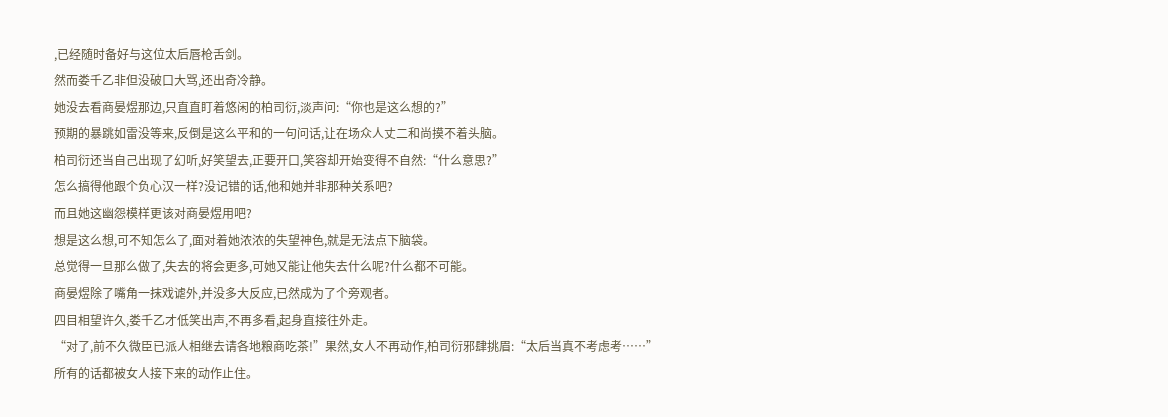,已经随时备好与这位太后唇枪舌剑。
然而娄千乙非但没破口大骂,还出奇冷静。
她没去看商晏煜那边,只直直盯着悠闲的柏司衍,淡声问:“你也是这么想的?”
预期的暴跳如雷没等来,反倒是这么平和的一句问话,让在场众人丈二和尚摸不着头脑。
柏司衍还当自己出现了幻听,好笑望去,正要开口,笑容却开始变得不自然:“什么意思?”
怎么搞得他跟个负心汉一样?没记错的话,他和她并非那种关系吧?
而且她这幽怨模样更该对商晏煜用吧?
想是这么想,可不知怎么了,面对着她浓浓的失望神色,就是无法点下脑袋。
总觉得一旦那么做了,失去的将会更多,可她又能让他失去什么呢?什么都不可能。
商晏煜除了嘴角一抹戏谑外,并没多大反应,已然成为了个旁观者。
四目相望许久,娄千乙才低笑出声,不再多看,起身直接往外走。
“对了,前不久微臣已派人相继去请各地粮商吃茶!”果然,女人不再动作,柏司衍邪肆挑眉:“太后当真不考虑考……”
所有的话都被女人接下来的动作止住。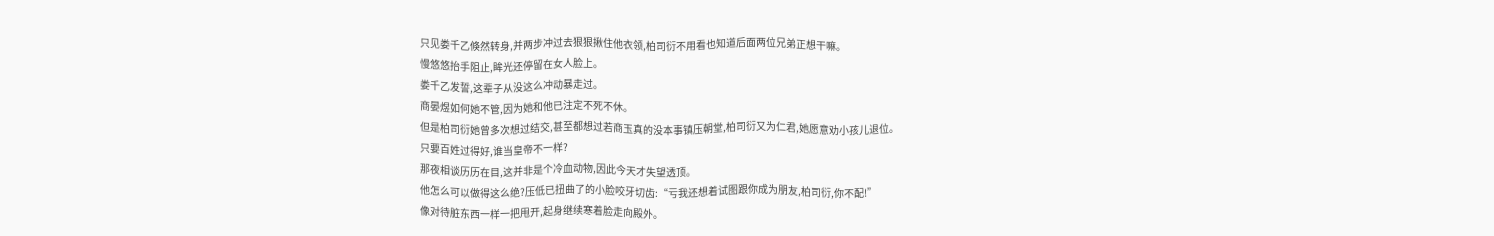只见娄千乙倏然转身,并两步冲过去狠狠揪住他衣领,柏司衍不用看也知道后面两位兄弟正想干嘛。
慢悠悠抬手阻止,眸光还停留在女人脸上。
娄千乙发誓,这辈子从没这么冲动暴走过。
商晏煜如何她不管,因为她和他已注定不死不休。
但是柏司衍她曾多次想过结交,甚至都想过若商玉真的没本事镇压朝堂,柏司衍又为仁君,她愿意劝小孩儿退位。
只要百姓过得好,谁当皇帝不一样?
那夜相谈历历在目,这并非是个冷血动物,因此今天才失望透顶。
他怎么可以做得这么绝?压低已扭曲了的小脸咬牙切齿:“亏我还想着试图跟你成为朋友,柏司衍,你不配!”
像对待脏东西一样一把甩开,起身继续寒着脸走向殿外。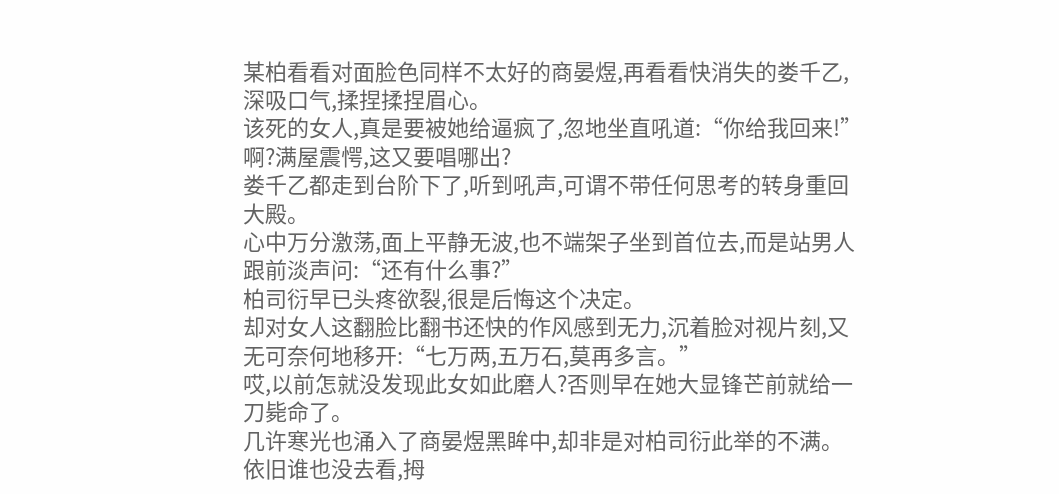某柏看看对面脸色同样不太好的商晏煜,再看看快消失的娄千乙,深吸口气,揉捏揉捏眉心。
该死的女人,真是要被她给逼疯了,忽地坐直吼道:“你给我回来!”
啊?满屋震愕,这又要唱哪出?
娄千乙都走到台阶下了,听到吼声,可谓不带任何思考的转身重回大殿。
心中万分激荡,面上平静无波,也不端架子坐到首位去,而是站男人跟前淡声问:“还有什么事?”
柏司衍早已头疼欲裂,很是后悔这个决定。
却对女人这翻脸比翻书还快的作风感到无力,沉着脸对视片刻,又无可奈何地移开:“七万两,五万石,莫再多言。”
哎,以前怎就没发现此女如此磨人?否则早在她大显锋芒前就给一刀毙命了。
几许寒光也涌入了商晏煜黑眸中,却非是对柏司衍此举的不满。
依旧谁也没去看,拇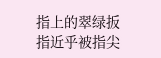指上的翠绿扳指近乎被指尖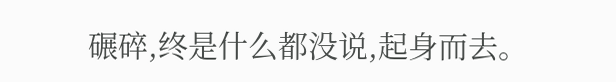碾碎,终是什么都没说,起身而去。